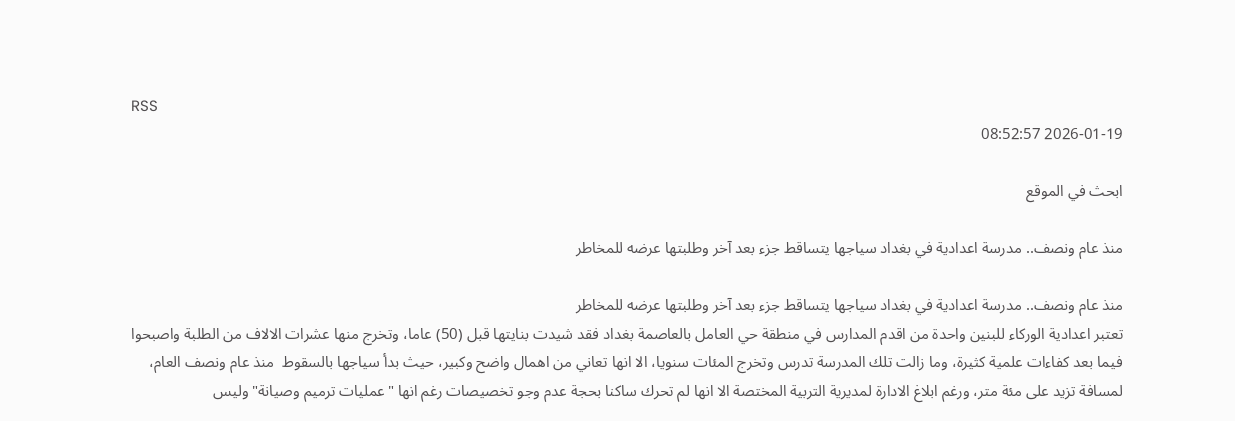RSS
2026-01-19 08:52:57

ابحث في الموقع

منذ عام ونصف.. مدرسة اعدادية في بغداد سياجها يتساقط جزء بعد آخر وطلبتها عرضه للمخاطر

منذ عام ونصف.. مدرسة اعدادية في بغداد سياجها يتساقط جزء بعد آخر وطلبتها عرضه للمخاطر
تعتبر اعدادية الوركاء للبنين واحدة من اقدم المدارس في منطقة حي العامل بالعاصمة بغداد فقد شيدت بنايتها قبل (50) عاما، وتخرج منها عشرات الالاف من الطلبة واصبحوا فيما بعد كفاءات علمية كثيرة، وما زالت تلك المدرسة تدرس وتخرج المئات سنويا، الا انها تعاني من اهمال واضح وكبير، حيث بدأ سياجها بالسقوط  منذ عام ونصف العام، لمسافة تزيد على مئة متر، ورغم ابلاغ الادارة لمديرية التربية المختصة الا انها لم تحرك ساكنا بحجة عدم وجو تخصيصات رغم انها "عمليات ترميم وصيانة" وليس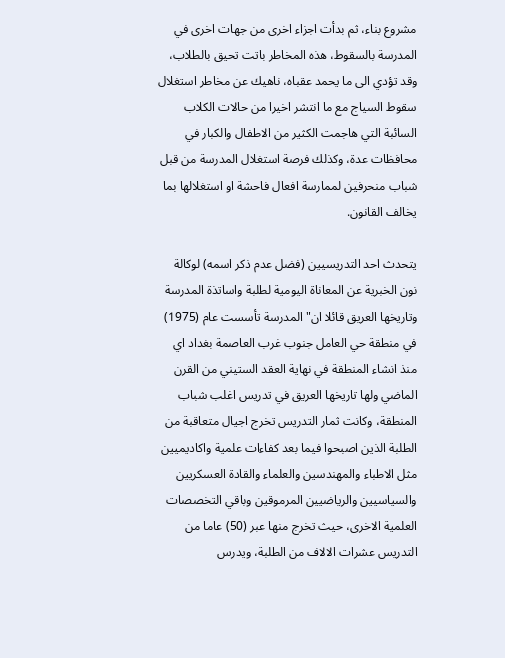مشروع بناء، ثم بدأت اجزاء اخرى من جهات اخرى في المدرسة بالسقوط، هذه المخاطر باتت تحيق بالطلاب، وقد تؤدي الى ما يحمد عقباه، ناهيك عن مخاطر استغلال سقوط السياج مع ما انتشر اخيرا من حالات الكلاب السائبة التي هاجمت الكثير من الاطفال والكبار في محافظات عدة، وكذلك فرصة استغلال المدرسة من قبل شباب منحرفين لممارسة افعال فاحشة او استغلالها بما يخالف القانون.

يتحدث احد التدريسيين (فضل عدم ذكر اسمه) لوكالة نون الخبرية عن المعاناة اليومية لطلبة واساتذة المدرسة وتاريخها العريق قائلا ان" المدرسة تأسست عام (1975) في منطقة حي العامل جنوب غرب العاصمة بغداد اي منذ انشاء المنطقة في نهاية العقد الستيني من القرن الماضي ولها تاريخها العريق في تدريس اغلب شباب المنطقة، وكانت ثمار التدريس تخرج اجيال متعاقبة من الطلبة الذين اصبحوا فيما بعد كفاءات علمية واكاديميين مثل الاطباء والمهندسين والعلماء والقادة العسكريين والسياسيين والرياضيين المرموقين وباقي التخصصات العلمية الاخرى، حيث تخرج منها عبر (50) عاما من التدريس عشرات الالاف من الطلبة، ويدرس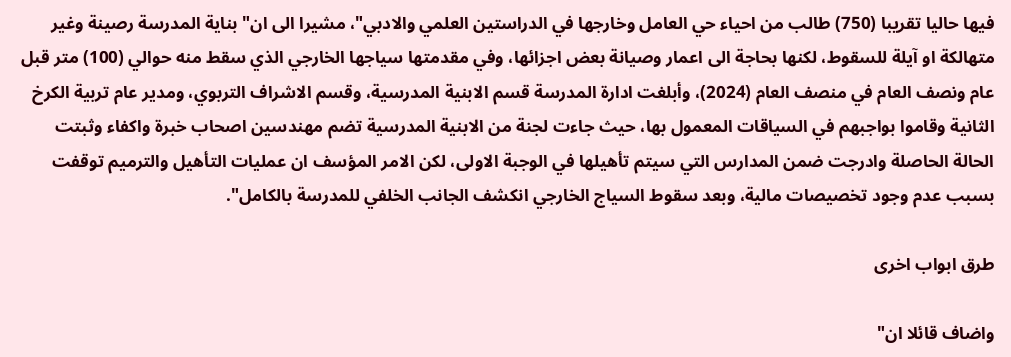فيها حاليا تقريبا (750) طالب من احياء حي العامل وخارجها في الدراستين العلمي والادبي"، مشيرا الى ان" بناية المدرسة رصينة وغير متهالكة او آيلة للسقوط، لكنها بحاجة الى اعمار وصيانة بعض اجزائها، وفي مقدمتها سياجها الخارجي الذي سقط منه حوالي (100) متر قبل عام ونصف العام في منصف العام (2024)، وأبلغت ادارة المدرسة قسم الابنية المدرسية، وقسم الاشراف التربوي، ومدير عام تربية الكرخ الثانية وقاموا بواجبهم في السياقات المعمول بها، حيث جاءت لجنة من الابنية المدرسية تضم مهندسين اصحاب خبرة واكفاء وثبتت الحالة الحاصلة وادرجت ضمن المدارس التي سيتم تأهيلها في الوجبة الاولى، لكن الامر المؤسف ان عمليات التأهيل والترميم توقفت بسبب عدم وجود تخصيصات مالية، وبعد سقوط السياج الخارجي انكشف الجانب الخلفي للمدرسة بالكامل".

طرق ابواب اخرى

واضاف قائلا ان"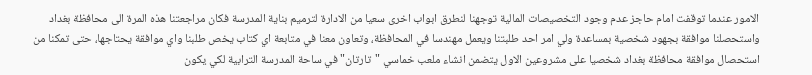الامور عندما توقفت امام حاجز عدم وجود التخصيصات المالية توجهنا لنطرق ابواب اخرى سعيا من الادارة لترميم بناية المدرسة فكان مراجعتنا هذه المرة الى محافظة بغداد واستحصلنا موافقة بجهود شخصية بمساعدة ولي امر احد طلبتنا ويعمل مهندسا في المحافظة، وتعاون معنا في متابعة اي كتاب يخص طلبنا واي موافقة يحتاجها، حتى تمكنا من استحصال موافقة محافظة بغداد شخصيا على مشروعين الاول يتضمن انشاء ملعب خماسي "تارتان" في ساحة المدرسة الترابية لكي يكون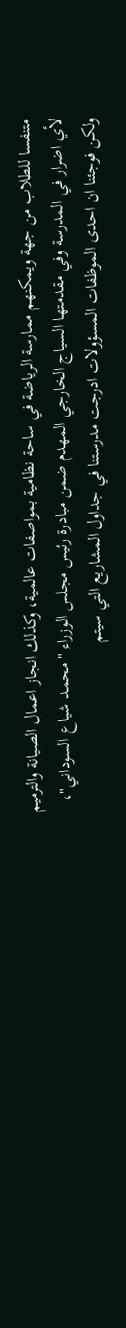متنفسا للطلاب من جهة ويمكنهم ممارسة الرياضة في ساحة نظامية بمواصفات عالمية، وكذلك انجاز اعمال الصيانة والترميم لأي اضرار في المدرسة وفي مقدمتها السياج الخارجي المهدم ضمن مبادرة رئيس مجلس الوزراء "محمـد شياع السوداني"، ولكن فوجئنا ان احدى الموظفات المسؤولات ادرجت مدرستنا في جداول المشاريع التي سيتم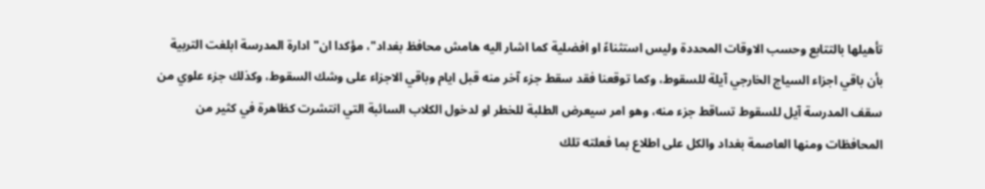تأهيلها بالتتابع وحسب الاوقات المحددة وليس استثناءً او افضلية كما اشار اليه هامش محافظ بغداد"، مؤكدا ان" ادارة المدرسة ابلغت التربية بأن باقي اجزاء السياج الخارجي آيلة للسقوط، وكما توقعنا فقد سقط جزء آخر منه قبل ايام وباقي الاجزاء على وشك السقوط، وكذلك جزء علوي من سقف المدرسة آيل للسقوط تساقط جزء منه، وهو امر سيعرض الطلبة للخطر او لدخول الكلاب السائبة التي انتشرت كظاهرة في كثير من المحافظات ومنها العاصمة بغداد والكل على اطلاع بما فعلته تلك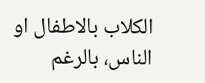الكلاب بالاطفال او الناس، بالرغم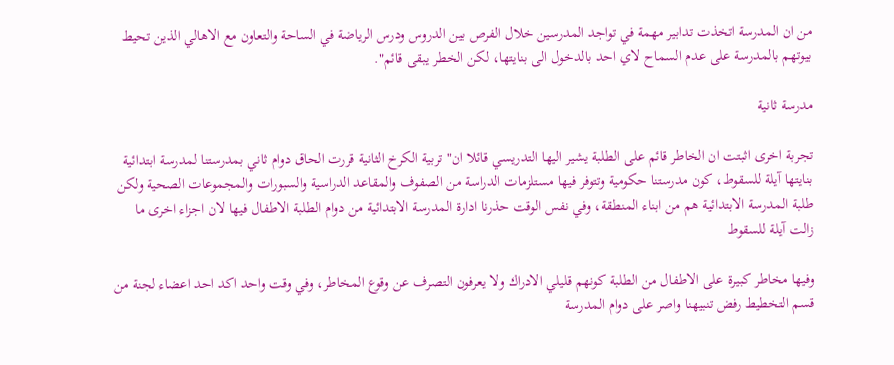من ان المدرسة اتخذت تدابير مهمة في تواجد المدرسين خلال الفرص بين الدروس ودرس الرياضة في الساحة والتعاون مع الاهالي الذين تحيط بيوتهم بالمدرسة على عدم السماح لاي احد بالدخول الى بنايتها، لكن الخطر يبقى قائم".

مدرسة ثانية

تجربة اخرى اثبتت ان الخاطر قائم على الطلبة يشير اليها التدريسي قائلا ان" تربية الكرخ الثانية قررت الحاق دوام ثاني بمدرستنا لمدرسة ابتدائية بنايتها آيلة للسقوط، كون مدرستنا حكومية وتتوفر فيها مستلزمات الدراسة من الصفوف والمقاعد الدراسية والسبورات والمجموعات الصحية ولكن طلبة المدرسة الابتدائية هم من ابناء المنطقة، وفي نفس الوقت حذرنا ادارة المدرسة الابتدائية من دوام الطلبة الاطفال فيها لان اجزاء اخرى ما زالت آيلة للسقوط

وفيها مخاطر كبيرة على الاطفال من الطلبة كونهم قليلي الادراك ولا يعرفون التصرف عن وقوع المخاطر، وفي وقت واحد اكد احد اعضاء لجنة من قسم التخطيط رفض تنبيهنا واصر على دوام المدرسة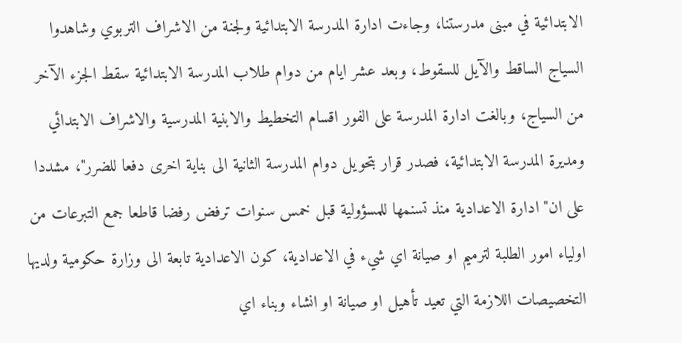الابتدائية في مبنى مدرستنا، وجاءت ادارة المدرسة الابتدائية ولجنة من الاشراف التربوي وشاهدوا السياج الساقط والآيل للسقوط، وبعد عشر ايام من دوام طلاب المدرسة الابتدائية سقط الجزء الآخر من السياج، وبالغت ادارة المدرسة على الفور اقسام التخطيط والابنية المدرسية والاشراف الابتدائي ومديرة المدرسة الابتدائية، فصدر قرار بتحويل دوام المدرسة الثانية الى بناية اخرى دفعا للضرر"، مشددا على ان" ادارة الاعدادية منذ تسنمها للمسؤولية قبل خمس سنوات ترفض رفضا قاطعا جمع التبرعات من اولياء امور الطلبة لترميم او صيانة اي شيء في الاعدادية، كون الاعدادية تابعة الى وزارة حكومية ولديها التخصيصات اللازمة التي تعيد تأهيل او صيانة او انشاء وبناء اي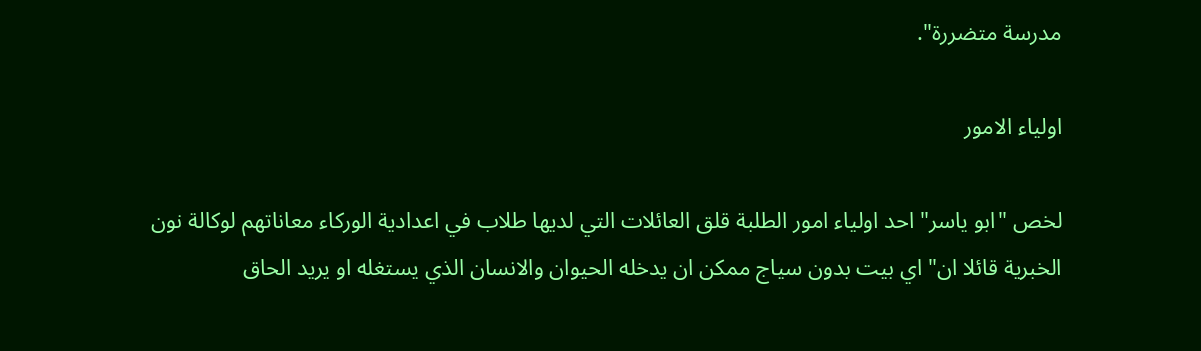مدرسة متضررة".

اولياء الامور

لخص "ابو ياسر" احد اولياء امور الطلبة قلق العائلات التي لديها طلاب في اعدادية الوركاء معاناتهم لوكالة نون الخبرية قائلا ان" اي بيت بدون سياج ممكن ان يدخله الحيوان والانسان الذي يستغله او يريد الحاق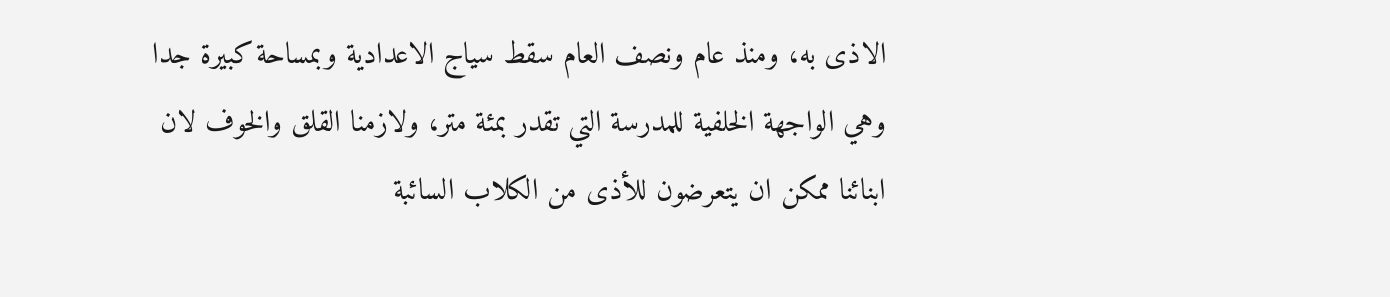الاذى به، ومنذ عام ونصف العام سقط سياج الاعدادية وبمساحة كبيرة جدا وهي الواجهة الخلفية للمدرسة التي تقدر بمئة متر، ولازمنا القلق والخوف لان ابنائنا ممكن ان يتعرضون للأذى من الكلاب السائبة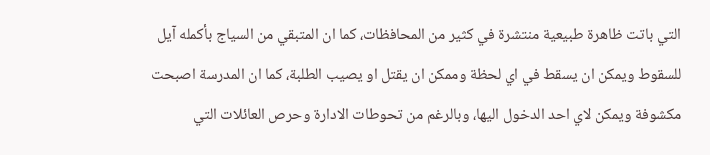التي باتت ظاهرة طبيعية منتشرة في كثير من المحافظات، كما ان المتبقي من السياج بأكمله آيل للسقوط ويمكن ان يسقط في اي لحظة وممكن ان يقتل او يصيب الطلبة، كما ان المدرسة اصبحت مكشوفة ويمكن لاي احد الدخول اليها، وبالرغم من تحوطات الادارة وحرص العائلات التي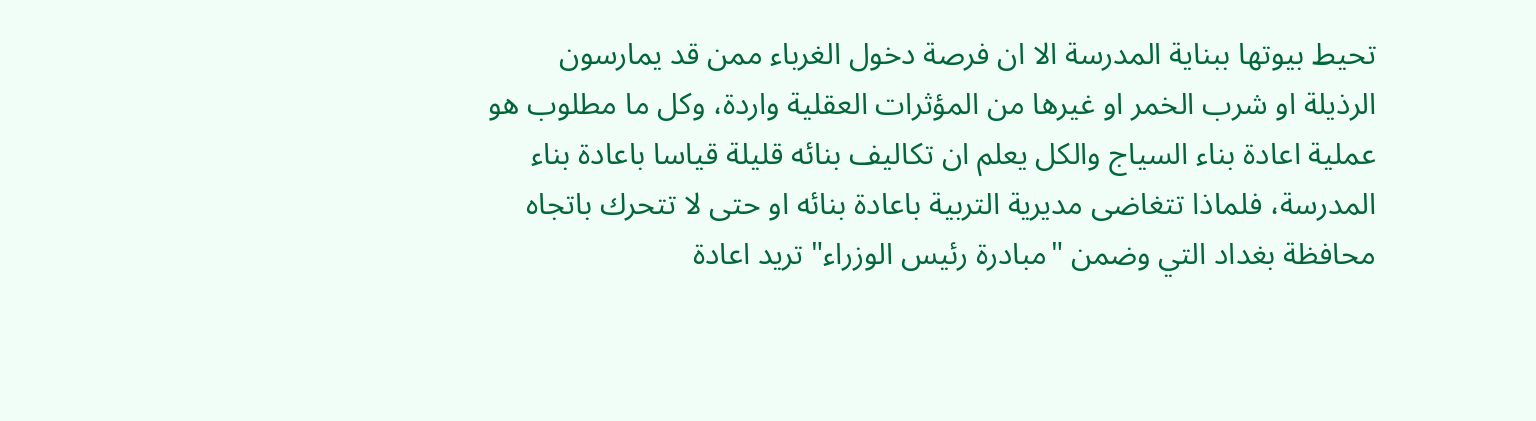تحيط بيوتها ببناية المدرسة الا ان فرصة دخول الغرباء ممن قد يمارسون الرذيلة او شرب الخمر او غيرها من المؤثرات العقلية واردة، وكل ما مطلوب هو عملية اعادة بناء السياج والكل يعلم ان تكاليف بنائه قليلة قياسا باعادة بناء المدرسة، فلماذا تتغاضى مديرية التربية باعادة بنائه او حتى لا تتحرك باتجاه محافظة بغداد التي وضمن "مبادرة رئيس الوزراء" تريد اعادة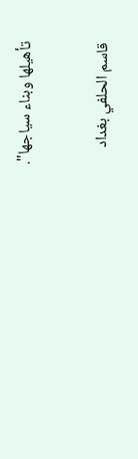تأهيلها وبناء سياجها".

قاسم الحلفي بغداد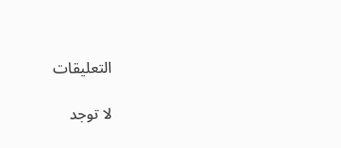التعليقات

لا توجد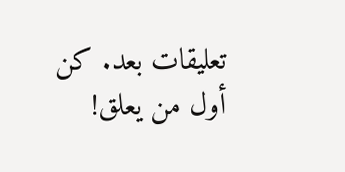تعليقات بعد. كن أول من يعلق!